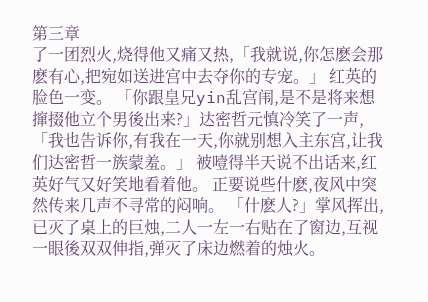第三章
了一团烈火,烧得他又痛又热,「我就说,你怎麽会那麽有心,把宛如送进宫中去夺你的专宠。」 红英的脸色一变。 「你跟皇兄yin乱宫闱,是不是将来想撺掇他立个男後出来?」达密哲元慎冷笑了一声,「我也告诉你,有我在一天,你就别想入主东宫,让我们达密哲一族蒙羞。」 被噎得半天说不出话来,红英好气又好笑地看着他。 正要说些什麽,夜风中突然传来几声不寻常的闷响。 「什麽人?」掌风挥出,已灭了桌上的巨烛,二人一左一右贴在了窗边,互视一眼後双双伸指,弹灭了床边燃着的烛火。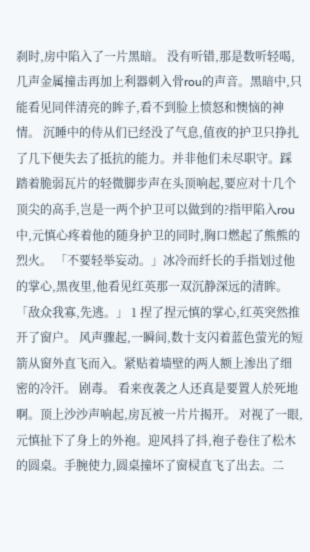刹时,房中陷入了一片黑暗。 没有听错,那是数听轻喝,几声金属撞击再加上利器刺入骨rou的声音。黑暗中,只能看见同伴清亮的眸子,看不到脸上愤怒和懊恼的神情。 沉睡中的侍从们已经没了气息,值夜的护卫只挣扎了几下便失去了抵抗的能力。并非他们未尽职守。踩踏着脆弱瓦片的轻微脚步声在头顶响起,要应对十几个顶尖的高手,岂是一两个护卫可以做到的?指甲陷入rou中,元慎心疼着他的随身护卫的同时,胸口燃起了熊熊的烈火。 「不要轻举妄动。」冰冷而纤长的手指划过他的掌心,黑夜里,他看见红英那一双沉静深远的清眸。「敌众我寡,先逃。」 1 捏了捏元慎的掌心,红英突然推开了窗户。 风声骤起,一瞬间,数十支闪着蓝色萤光的短箭从窗外直飞而入。紧贴着墙壁的两人额上渗出了细密的冷汗。 剧毒。 看来夜袭之人还真是要置人於死地啊。顶上沙沙声响起,房瓦被一片片揭开。 对视了一眼,元慎扯下了身上的外袍。迎风抖了抖,袍子卷住了松木的圆桌。手腕使力,圆桌撞坏了窗棂直飞了出去。二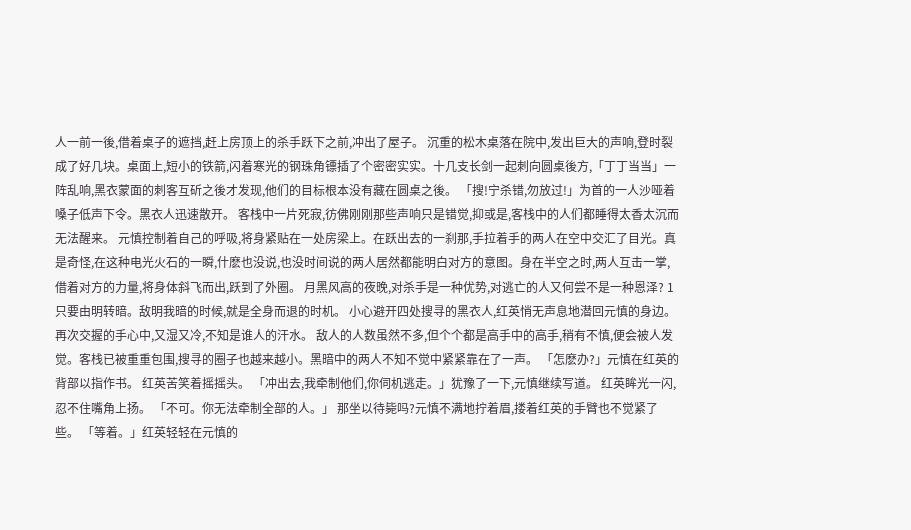人一前一後,借着桌子的遮挡,赶上房顶上的杀手跃下之前,冲出了屋子。 沉重的松木桌落在院中,发出巨大的声响,登时裂成了好几块。桌面上,短小的铁箭,闪着寒光的钢珠角镖插了个密密实实。十几支长剑一起刺向圆桌後方,「丁丁当当」一阵乱响,黑衣蒙面的刺客互斫之後才发现,他们的目标根本没有藏在圆桌之後。 「搜!宁杀错,勿放过!」为首的一人沙哑着嗓子低声下令。黑衣人迅速散开。 客栈中一片死寂,彷佛刚刚那些声响只是错觉,抑或是,客栈中的人们都睡得太香太沉而无法醒来。 元慎控制着自己的呼吸,将身紧贴在一处房梁上。在跃出去的一刹那,手拉着手的两人在空中交汇了目光。真是奇怪,在这种电光火石的一瞬,什麽也没说,也没时间说的两人居然都能明白对方的意图。身在半空之时,两人互击一掌,借着对方的力量,将身体斜飞而出,跃到了外圈。 月黑风高的夜晚,对杀手是一种优势,对逃亡的人又何尝不是一种恩泽? 1 只要由明转暗。敌明我暗的时候,就是全身而退的时机。 小心避开四处搜寻的黑衣人,红英悄无声息地潜回元慎的身边。再次交握的手心中,又湿又冷,不知是谁人的汗水。 敌人的人数虽然不多,但个个都是高手中的高手,稍有不慎,便会被人发觉。客栈已被重重包围,搜寻的圈子也越来越小。黑暗中的两人不知不觉中紧紧靠在了一声。 「怎麽办?」元慎在红英的背部以指作书。 红英苦笑着摇摇头。 「冲出去,我牵制他们,你伺机逃走。」犹豫了一下,元慎继续写道。 红英眸光一闪,忍不住嘴角上扬。 「不可。你无法牵制全部的人。」 那坐以待毙吗?元慎不满地拧着眉,搂着红英的手臂也不觉紧了些。 「等着。」红英轻轻在元慎的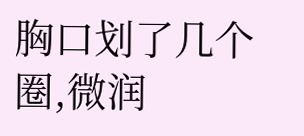胸口划了几个圈,微润